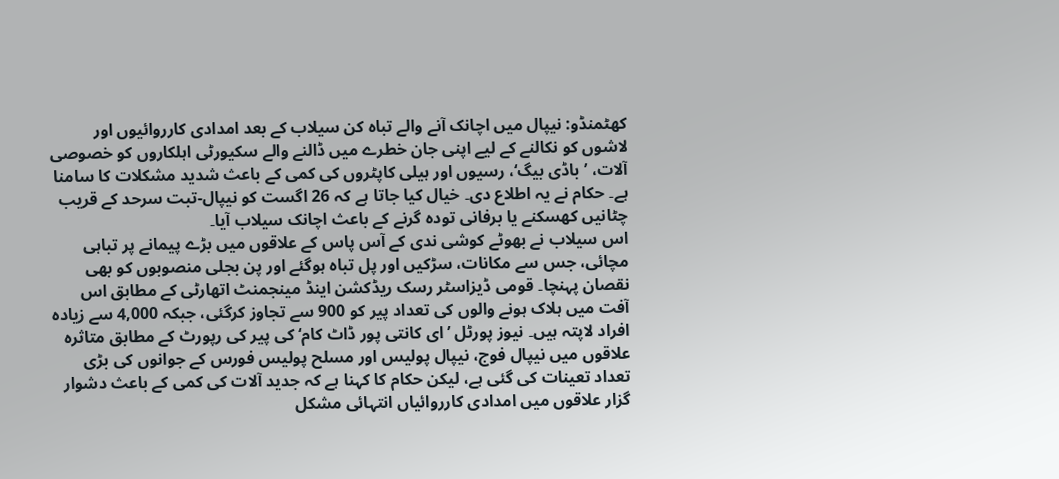کھٹمنڈو: نیپال میں اچانک آنے والے تباہ کن سیلاب کے بعد امدادی کارروائیوں اور لاشوں کو نکالنے کے لیے اپنی جان خطرے میں ڈالنے والے سکیورٹی اہلکاروں کو خصوصی آلات، ’باڈی بیگ‘، رسیوں اور ہیلی کاپٹروں کی کمی کے باعث شدید مشکلات کا سامنا ہے۔ حکام نے یہ اطلاع دی۔ خیال کیا جاتا ہے کہ 26 اگست کو نیپال-تبت سرحد کے قریب چٹانیں کھسکنے یا برفانی تودہ گرنے کے باعث اچانک سیلاب آیا۔
اس سیلاب نے بھوٹے کوشی ندی کے آس پاس کے علاقوں میں بڑے پیمانے پر تباہی مچائی، جس سے مکانات، سڑکیں اور پل تباہ ہوگئے اور پن بجلی منصوبوں کو بھی نقصان پہنچا۔ قومی ڈیزاسٹر رسک ریڈکشن اینڈ مینجمنٹ اتھارٹی کے مطابق اس آفت میں ہلاک ہونے والوں کی تعداد پیر کو 900 سے تجاوز کرگئی، جبکہ 4,000 سے زیادہ افراد لاپتہ ہیں۔ نیوز پورٹل ’ای کانتی پور ڈاٹ کام‘ کی پیر کی رپورٹ کے مطابق متاثرہ علاقوں میں نیپال فوج، نیپال پولیس اور مسلح پولیس فورس کے جوانوں کی بڑی تعداد تعینات کی گئی ہے، لیکن حکام کا کہنا ہے کہ جدید آلات کی کمی کے باعث دشوار گزار علاقوں میں امدادی کارروائیاں انتہائی مشکل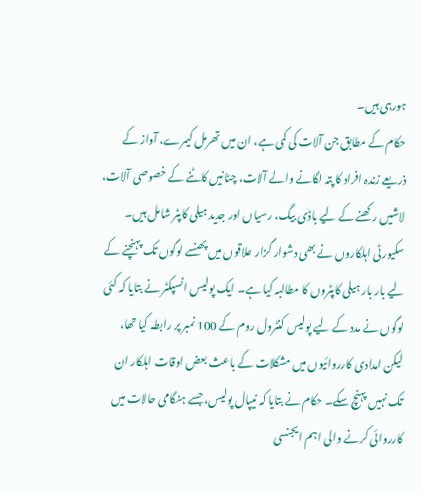ہورہی ہیں۔
حکام کے مطابق جن آلات کی کمی ہے، ان میں تھرمل کیمرے، آواز کے ذریعے زندہ افراد کا پتہ لگانے والے آلات، چٹانیں کاٹنے کے خصوصی آلات، لاشیں رکھنے کے لیے باڈی بیگ، رسیاں اور جدید ہیلی کاپٹر شامل ہیں۔ سکیورٹی اہلکاروں نے بھی دشوار گزار علاقوں میں پھنسے لوگوں تک پہنچنے کے لیے بار بار ہیلی کاپٹروں کا مطالبہ کیا ہے۔ ایک پولیس انسپکٹر نے بتایا کہ کئی لوگوں نے مدد کے لیے پولیس کنٹرول روم کے 100 نمبر پر رابطہ کیا تھا، لیکن امدادی کارروائیوں میں مشکلات کے باعث بعض اوقات اہلکار ان تک نہیں پہنچ سکے۔ حکام نے بتایا کہ نیپال پولیس، جسے ہنگامی حالات میں کارروائی کرنے والی اہم ایجنسی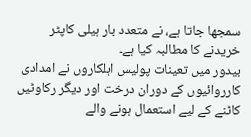سمجھا جاتا ہے، نے متعدد بار ہیلی کاپٹر خریدنے کا مطالبہ کیا ہے۔
بیدور میں تعینات پولیس اہلکاروں نے امدادی کارروائیوں کے دوران درخت اور دیگر رکاوٹیں کاٹنے کے لیے استعمال ہونے والے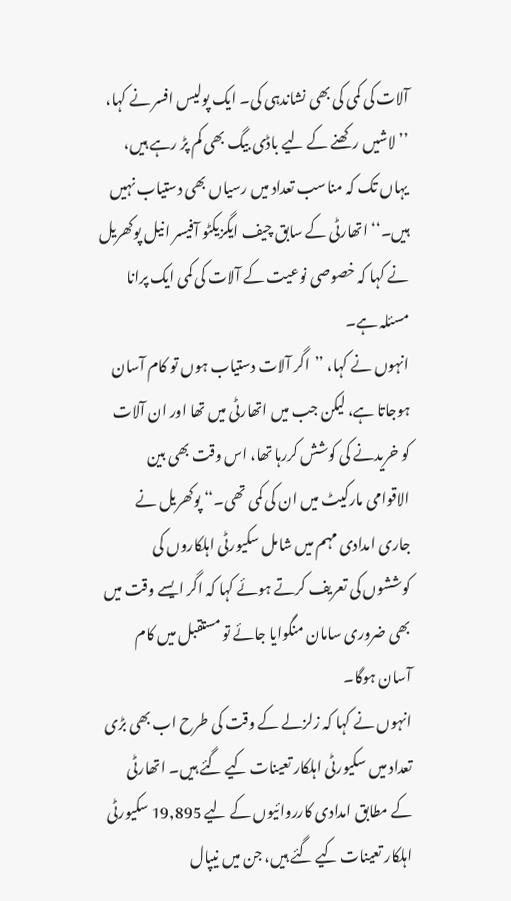آلات کی کمی کی بھی نشاندہی کی۔ ایک پولیس افسر نے کہا، ’’لاشیں رکھنے کے لیے باڈی بیگ بھی کم پڑ رہے ہیں، یہاں تک کہ مناسب تعداد میں رسیاں بھی دستیاب نہیں ہیں۔‘‘ اتھارٹی کے سابق چیف ایگزیکٹو آفیسر انیل پوکھریل نے کہا کہ خصوصی نوعیت کے آلات کی کمی ایک پرانا مسئلہ ہے۔
انہوں نے کہا، ’’اگر آلات دستیاب ہوں تو کام آسان ہوجاتا ہے، لیکن جب میں اتھارٹی میں تھا اور ان آلات کو خریدنے کی کوشش کررہا تھا، اس وقت بھی بین الاقوامی مارکیٹ میں ان کی کمی تھی۔‘‘ پوکھریل نے جاری امدادی مہم میں شامل سکیورٹی اہلکاروں کی کوششوں کی تعریف کرتے ہوئے کہا کہ اگر ایسے وقت میں بھی ضروری سامان منگوایا جائے تو مستقبل میں کام آسان ہوگا۔
انہوں نے کہا کہ زلزلے کے وقت کی طرح اب بھی بڑی تعداد میں سکیورٹی اہلکار تعینات کیے گئے ہیں۔ اتھارٹی کے مطابق امدادی کارروائیوں کے لیے 19,895 سکیورٹی اہلکار تعینات کیے گئے ہیں، جن میں نیپال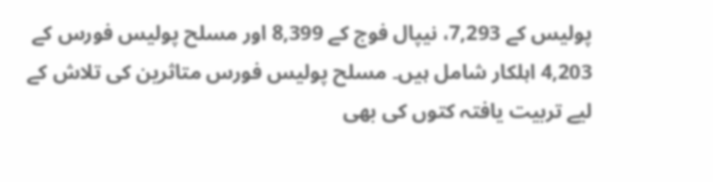پولیس کے 7,293، نیپال فوج کے 8,399 اور مسلح پولیس فورس کے 4,203 اہلکار شامل ہیں۔ مسلح پولیس فورس متاثرین کی تلاش کے لیے تربیت یافتہ کتوں کی بھی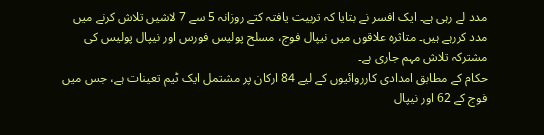مدد لے رہی ہے۔ ایک افسر نے بتایا کہ تربیت یافتہ کتے روزانہ 5 سے 7 لاشیں تلاش کرنے میں مدد کررہے ہیں۔ متاثرہ علاقوں میں نیپال فوج، مسلح پولیس فورس اور نیپال پولیس کی مشترکہ تلاش مہم جاری ہے۔
حکام کے مطابق امدادی کارروائیوں کے لیے 84 ارکان پر مشتمل ایک ٹیم تعینات ہے، جس میں فوج کے 62 اور نیپال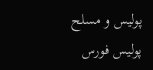پولیس و مسلح پولیس فورس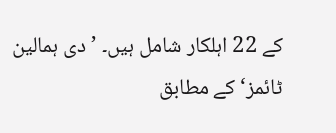کے 22 اہلکار شامل ہیں۔ ’دی ہمالین ٹائمز‘ کے مطابق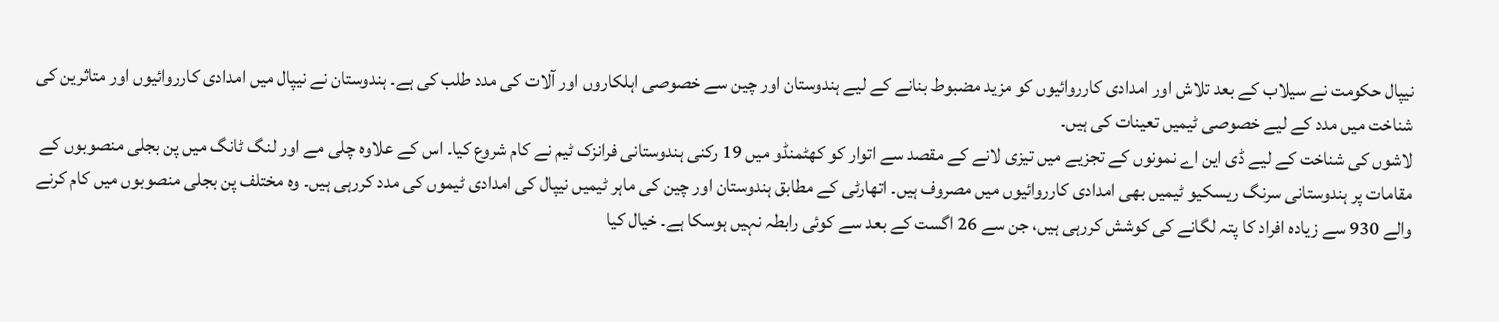نیپال حکومت نے سیلاب کے بعد تلاش اور امدادی کارروائیوں کو مزید مضبوط بنانے کے لیے ہندوستان اور چین سے خصوصی اہلکاروں اور آلات کی مدد طلب کی ہے۔ ہندوستان نے نیپال میں امدادی کارروائیوں اور متاثرین کی شناخت میں مدد کے لیے خصوصی ٹیمیں تعینات کی ہیں۔
لاشوں کی شناخت کے لیے ڈی این اے نمونوں کے تجزیے میں تیزی لانے کے مقصد سے اتوار کو کھٹمنڈو میں 19 رکنی ہندوستانی فرانزک ٹیم نے کام شروع کیا۔ اس کے علاوہ چلی مے اور لنگ ٹانگ میں پن بجلی منصوبوں کے مقامات پر ہندوستانی سرنگ ریسکیو ٹیمیں بھی امدادی کارروائیوں میں مصروف ہیں۔ اتھارٹی کے مطابق ہندوستان اور چین کی ماہر ٹیمیں نیپال کی امدادی ٹیموں کی مدد کررہی ہیں۔ وہ مختلف پن بجلی منصوبوں میں کام کرنے والے 930 سے زیادہ افراد کا پتہ لگانے کی کوشش کررہی ہیں، جن سے 26 اگست کے بعد سے کوئی رابطہ نہیں ہوسکا ہے۔ خیال کیا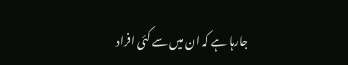جارہا ہے کہ ان میں سے کئی افراد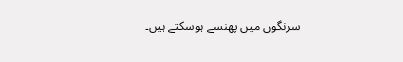سرنگوں میں پھنسے ہوسکتے ہیں۔